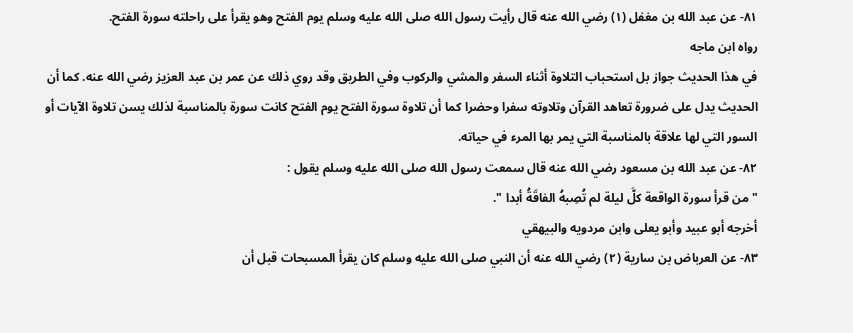٨١- عن عبد الله بن مغفل (١) رضي الله عنه قال رأيت رسول الله صلى الله عليه وسلم يوم الفتح وهو يقرأ على راحلته سورة الفتح.
رواه ابن ماجه
في هذا الحديث جواز بل استحباب التلاوة أثناء السفر والمشي والركوب وفي الطريق وقد روي ذلك عن عمر بن عبد العزيز رضي الله عنه. كما أن الحديث يدل على ضرورة تعاهد القرآن وتلاوته سفرا وحضرا كما أن تلاوة سورة الفتح يوم الفتح كانت سورة بالمناسبة لذلك يسن تلاوة الآيات أو السور التي لها علاقة بالمناسبة التي يمر بها المرء في حياته.
٨٢- عن عبد الله بن مسعود رضي الله عنه قال سمعت رسول الله صلى الله عليه وسلم يقول :
" من قرأ سورة الواقعة كلَّ ليلة لم تُصِبهُ الفاقَةُ أبدا ".
أخرجه أبو عبيد وأبو يعلى وابن مردويه والبيهقي
٨٣- عن العرباض بن سارية (٢) رضي الله عنه أن النبي صلى الله عليه وسلم كان يقرأ المسبحات قبل أن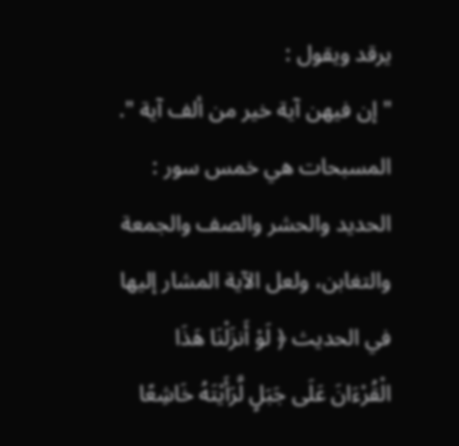يرقد ويقول :
" إن فيهن آية خير من ألف آية ".
المسبحات هي خمس سور : الحديد والحشر والصف والجمعة والتغابن، ولعل الآية المشار إليها في الحديث ﴿ لَوْ أَنزَلْنَا هَذَا الْقُرْءَانَ عَلَى جَبَلٍ لَّرَأَيْتَهُ خَاشِعًا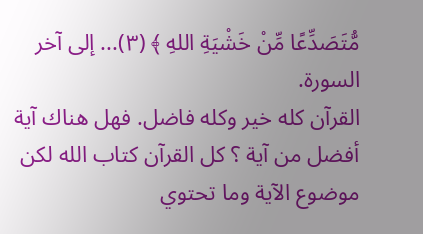مُّتَصَدِّعًا مِّنْ خَشْيَةِ اللهِ ﴾ (٣)... إلى آخر السورة.
القرآن كله خير وكله فاضل. فهل هناك آية أفضل من آية ؟ كل القرآن كتاب الله لكن موضوع الآية وما تحتوي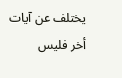يختلف عن آيات أخر فليس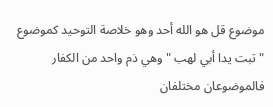موضوع قل هو الله أحد وهو خلاصة التوحيد كموضوع " تبت يدا أبي لهب " وهي ذم واحد من الكفار فالموضوعان مختلفان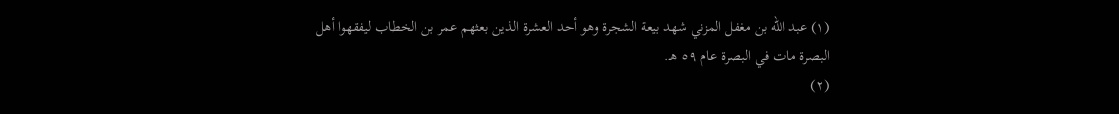(١) عبد الله بن مغفل المزني شهد بيعة الشجرة وهو أحد العشرة الذين بعثهم عمر بن الخطاب ليفقهوا أهل البصرة مات في البصرة عام ٥٩ هـ.
(٢)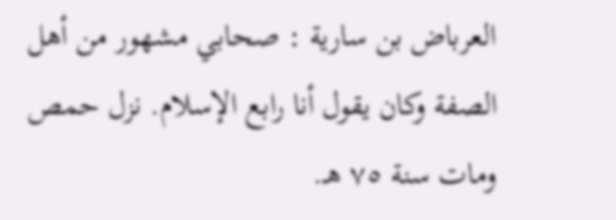العرباض بن سارية : صحابي مشهور من أهل الصفة وكان يقول أنا رابع الإسلام. نزل حمص ومات سنة ٧٥ هـ.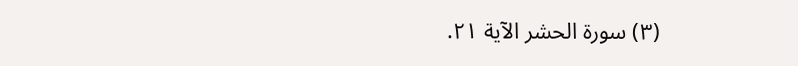(٣) سورة الحشر الآية ٢١.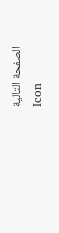الصفحة التالية
Icon